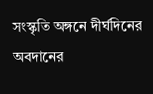সংস্কৃতি অঙ্গনে দীর্ঘদিনের অবদানের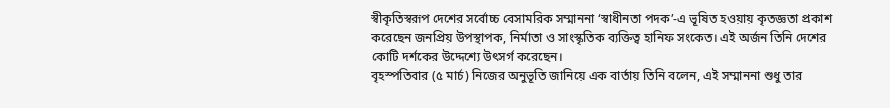স্বীকৃতিস্বরূপ দেশের সর্বোচ্চ বেসামরিক সম্মাননা ‘স্বাধীনতা পদক’-এ ভূষিত হওয়ায় কৃতজ্ঞতা প্রকাশ করেছেন জনপ্রিয় উপস্থাপক, নির্মাতা ও সাংস্কৃতিক ব্যক্তিত্ব হানিফ সংকেত। এই অর্জন তিনি দেশের কোটি দর্শকের উদ্দেশ্যে উৎসর্গ করেছেন।
বৃহস্পতিবার (৫ মার্চ) নিজের অনুভূতি জানিয়ে এক বার্তায় তিনি বলেন, এই সম্মাননা শুধু তার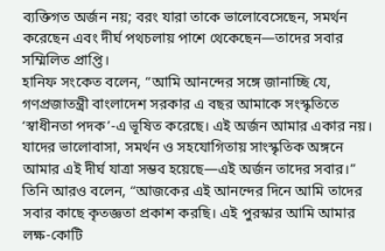ব্যক্তিগত অর্জন নয়; বরং যারা তাকে ভালোবেসেছেন, সমর্থন করেছেন এবং দীর্ঘ পথচলায় পাশে থেকেছেন—তাদের সবার সম্মিলিত প্রাপ্তি।
হানিফ সংকেত বলেন, “আমি আনন্দের সঙ্গে জানাচ্ছি যে, গণপ্রজাতন্ত্রী বাংলাদেশ সরকার এ বছর আমাকে সংস্কৃতিতে ‘স্বাধীনতা পদক’-এ ভূষিত করেছে। এই অর্জন আমার একার নয়। যাদের ভালোবাসা, সমর্থন ও সহযোগিতায় সাংস্কৃতিক অঙ্গনে আমার এই দীর্ঘ যাত্রা সম্ভব হয়েছে—এই অর্জন তাদের সবার।”
তিনি আরও বলেন, “আজকের এই আনন্দের দিনে আমি তাদের সবার কাছে কৃতজ্ঞতা প্রকাশ করছি। এই পুরস্কার আমি আমার লক্ষ-কোটি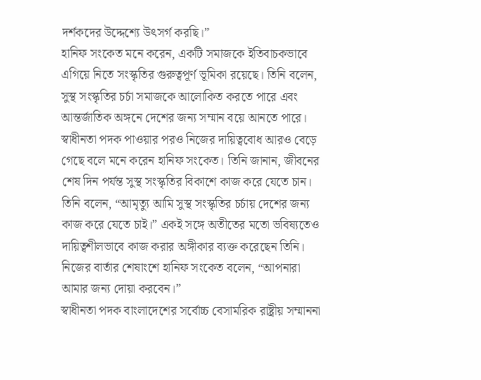দর্শকদের উদ্দেশ্যে উৎসর্গ করছি।”
হানিফ সংকেত মনে করেন, একটি সমাজকে ইতিবাচকভাবে এগিয়ে নিতে সংস্কৃতির গুরুত্বপূর্ণ ভূমিকা রয়েছে। তিনি বলেন, সুস্থ সংস্কৃতির চর্চা সমাজকে আলোকিত করতে পারে এবং আন্তর্জাতিক অঙ্গনে দেশের জন্য সম্মান বয়ে আনতে পারে।
স্বাধীনতা পদক পাওয়ার পরও নিজের দায়িত্ববোধ আরও বেড়ে গেছে বলে মনে করেন হানিফ সংকেত। তিনি জানান, জীবনের শেষ দিন পর্যন্ত সুস্থ সংস্কৃতির বিকাশে কাজ করে যেতে চান। তিনি বলেন, “আমৃত্যু আমি সুস্থ সংস্কৃতির চর্চায় দেশের জন্য কাজ করে যেতে চাই।” একই সঙ্গে অতীতের মতো ভবিষ্যতেও দায়িত্বশীলভাবে কাজ করার অঙ্গীকার ব্যক্ত করেছেন তিনি।
নিজের বার্তার শেষাংশে হানিফ সংকেত বলেন, “আপনারা আমার জন্য দোয়া করবেন।”
স্বাধীনতা পদক বাংলাদেশের সর্বোচ্চ বেসামরিক রাষ্ট্রীয় সম্মাননা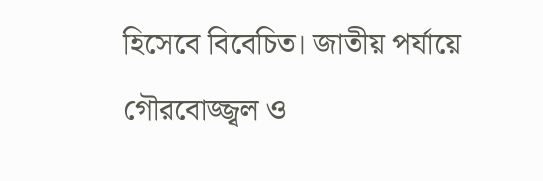হিসেবে বিবেচিত। জাতীয় পর্যায়ে গৌরবোজ্জ্বল ও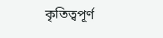কৃতিত্বপূর্ণ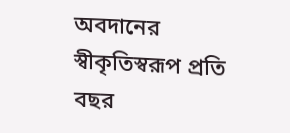অবদানের স্বীকৃতিস্বরূপ প্রতি বছর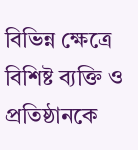বিভিন্ন ক্ষেত্রে বিশিষ্ট ব্যক্তি ও প্রতিষ্ঠানকে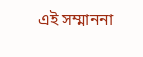এই সম্মাননা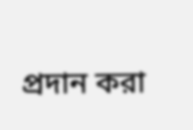প্রদান করা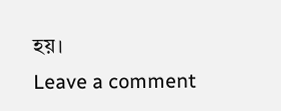হয়।
Leave a comment